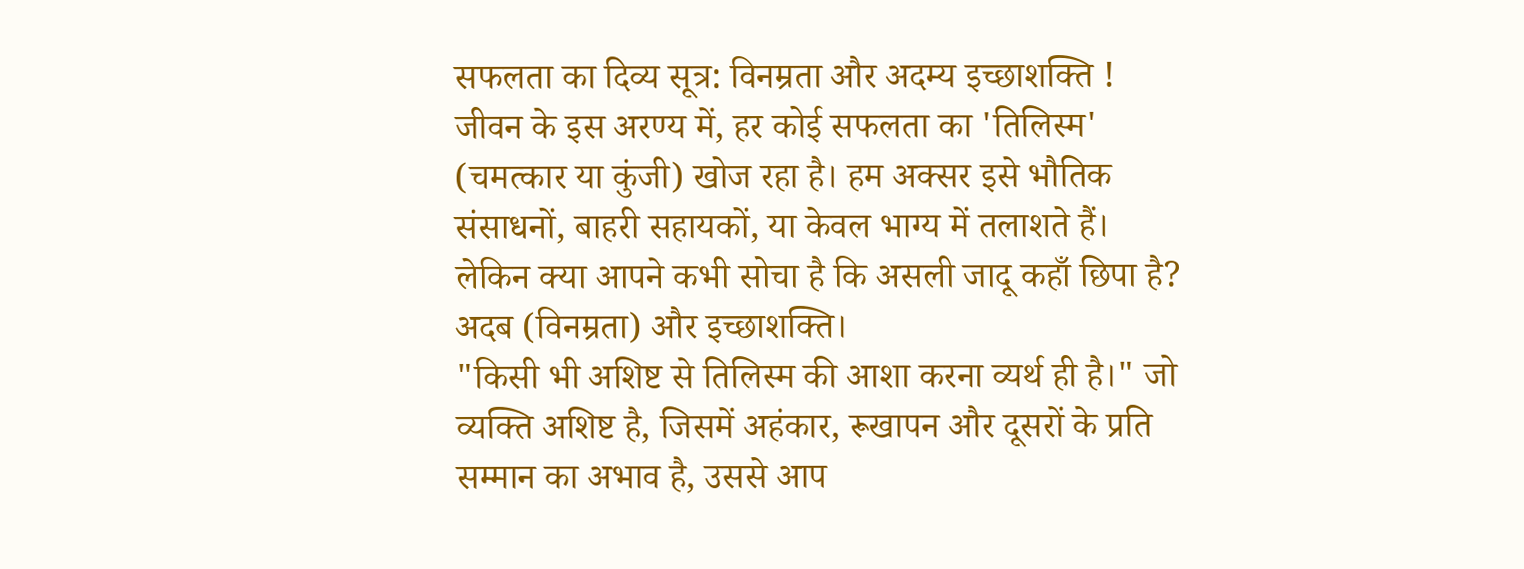सफलता का दिव्य सूत्र: विनम्रता और अदम्य इच्छाशक्ति !
जीवन के इस अरण्य में, हर कोई सफलता का 'तिलिस्म' (चमत्कार या कुंजी) खोज रहा है। हम अक्सर इसे भौतिक संसाधनों, बाहरी सहायकों, या केवल भाग्य में तलाशते हैं। लेकिन क्या आपने कभी सोचा है कि असली जादू कहाँ छिपा है?
अदब (विनम्रता) और इच्छाशक्ति।
"किसी भी अशिष्ट से तिलिस्म की आशा करना व्यर्थ ही है।" जो व्यक्ति अशिष्ट है, जिसमें अहंकार, रूखापन और दूसरों के प्रति सम्मान का अभाव है, उससे आप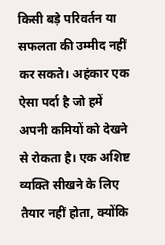किसी बड़े परिवर्तन या सफलता की उम्मीद नहीं कर सकते। अहंकार एक ऐसा पर्दा है जो हमें अपनी कमियों को देखने से रोकता है। एक अशिष्ट व्यक्ति सीखने के लिए तैयार नहीं होता, क्योंकि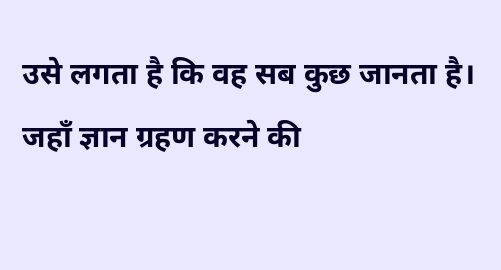उसे लगता है कि वह सब कुछ जानता है। जहाँ ज्ञान ग्रहण करने की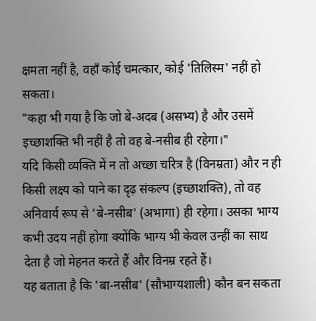क्षमता नहीं है, वहाँ कोई चमत्कार, कोई 'तिलिस्म' नहीं हो सकता।
"कहा भी गया है कि जो बे-अदब (असभ्य) है और उसमें इच्छाशक्ति भी नहीं है तो वह बे-नसीब ही रहेगा।"
यदि किसी व्यक्ति में न तो अच्छा चरित्र है (विनम्रता) और न ही किसी लक्ष्य को पाने का दृढ़ संकल्प (इच्छाशक्ति), तो वह अनिवार्य रूप से 'बे-नसीब' (अभागा) ही रहेगा। उसका भाग्य कभी उदय नहीं होगा क्योंकि भाग्य भी केवल उन्हीं का साथ देता है जो मेहनत करते हैं और विनम्र रहते हैं।
यह बताता है कि 'बा-नसीब' (सौभाग्यशाली) कौन बन सकता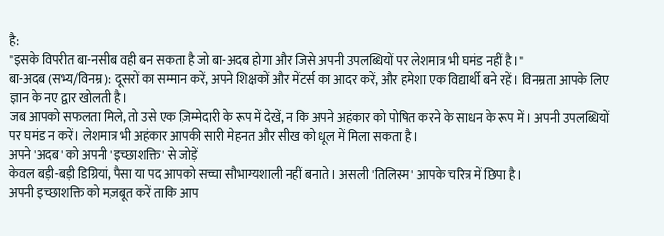है:
"इसके विपरीत बा-नसीब वही बन सकता है जो बा-अदब होगा और जिसे अपनी उपलब्धियों पर लेशमात्र भी घमंड नहीं है।"
बा-अदब (सभ्य/विनम्र): दूसरों का सम्मान करें, अपने शिक्षकों और मेंटर्स का आदर करें, और हमेशा एक विद्यार्थी बने रहें। विनम्रता आपके लिए ज्ञान के नए द्वार खोलती है।
जब आपको सफलता मिले, तो उसे एक ज़िम्मेदारी के रूप में देखें, न कि अपने अहंकार को पोषित करने के साधन के रूप में। अपनी उपलब्धियों पर घमंड न करें। लेशमात्र भी अहंकार आपकी सारी मेहनत और सीख को धूल में मिला सकता है।
अपने 'अदब' को अपनी 'इच्छाशक्ति' से जोड़ें
केवल बड़ी-बड़ी डिग्रियां, पैसा या पद आपको सच्चा सौभाग्यशाली नहीं बनाते। असली 'तिलिस्म' आपके चरित्र में छिपा है।
अपनी इच्छाशक्ति को मज़बूत करें ताकि आप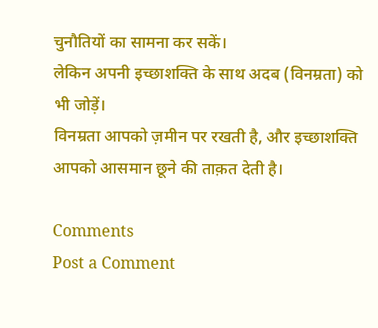चुनौतियों का सामना कर सकें।
लेकिन अपनी इच्छाशक्ति के साथ अदब (विनम्रता) को भी जोड़ें।
विनम्रता आपको ज़मीन पर रखती है, और इच्छाशक्ति आपको आसमान छूने की ताक़त देती है।

Comments
Post a Comment